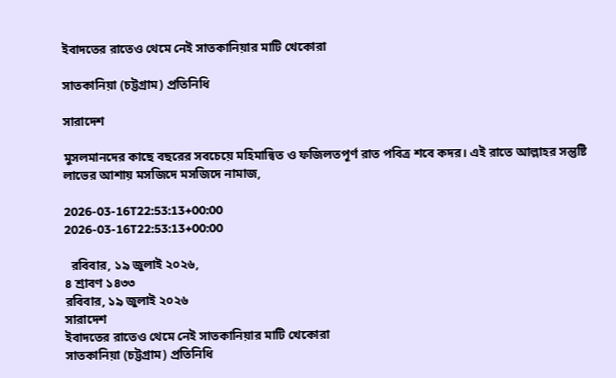ইবাদতের রাতেও থেমে নেই সাতকানিয়ার মাটি খেকোরা

সাতকানিয়া (চট্টগ্রাম) প্রতিনিধি

সারাদেশ

মুসলমানদের কাছে বছরের সবচেয়ে মহিমান্বিত ও ফজিলতপূর্ণ রাত পবিত্র শবে কদর। এই রাতে আল্লাহর সন্তুষ্টি লাভের আশায় মসজিদে মসজিদে নামাজ,

2026-03-16T22:53:13+00:00
2026-03-16T22:53:13+00:00

  রবিবার, ১৯ জুলাই ২০২৬,
৪ শ্রাবণ ১৪৩৩
রবিবার, ১৯ জুলাই ২০২৬
সারাদেশ
ইবাদতের রাতেও থেমে নেই সাতকানিয়ার মাটি খেকোরা
সাতকানিয়া (চট্টগ্রাম) প্রতিনিধি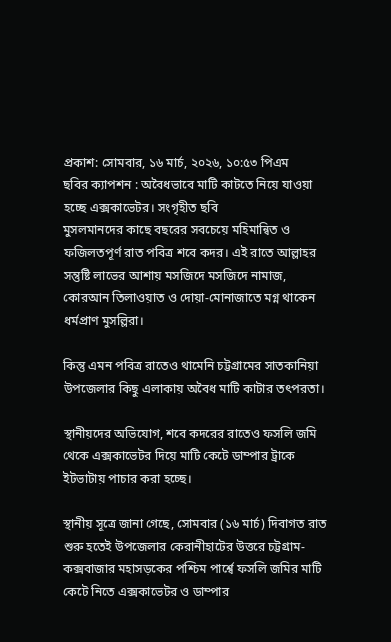প্রকাশ: সোমবার, ১৬ মার্চ, ২০২৬, ১০:৫৩ পিএম
ছবির ক্যাপশন : অবৈধভাবে মাটি কাটতে নিয়ে যাওয়া হচ্ছে এক্সকাভেটর। সংগৃহীত ছবি
মুসলমানদের কাছে বছরের সবচেয়ে মহিমান্বিত ও ফজিলতপূর্ণ রাত পবিত্র শবে কদর। এই রাতে আল্লাহর সন্তুষ্টি লাভের আশায় মসজিদে মসজিদে নামাজ, কোরআন তিলাওয়াত ও দোয়া-মোনাজাতে মগ্ন থাকেন ধর্মপ্রাণ মুসল্লিরা।

কিন্তু এমন পবিত্র রাতেও থামেনি চট্টগ্রামের সাতকানিয়া উপজেলার কিছু এলাকায় অবৈধ মাটি কাটার তৎপরতা।

স্থানীয়দের অভিযোগ, শবে কদরের রাতেও ফসলি জমি থেকে এক্সকাভেটর দিয়ে মাটি কেটে ডাম্পার ট্রাকে ইটভাটায় পাচার করা হচ্ছে।

স্থানীয় সূত্রে জানা গেছে, সোমবার (১৬ মার্চ) দিবাগত রাত শুরু হতেই উপজেলার কেরানীহাটের উত্তরে চট্টগ্রাম-কক্সবাজার মহাসড়কের পশ্চিম পার্শ্বে ফসলি জমির মাটি কেটে নিতে এক্সকাভেটর ও ডাম্পার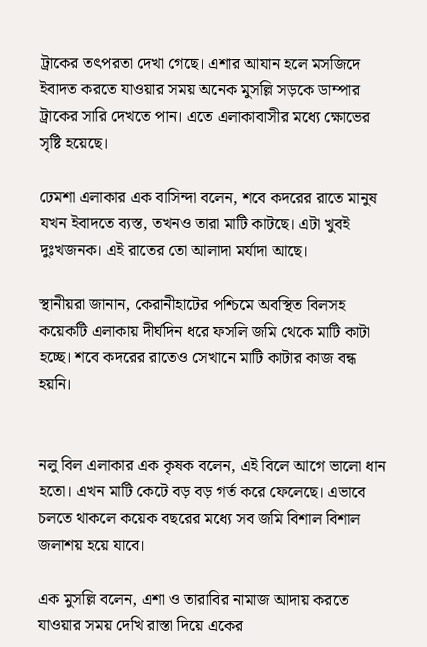ট্রাকের তৎপরতা দেখা গেছে। এশার আযান হলে মসজিদে ইবাদত করতে যাওয়ার সময় অনেক মুসল্লি সড়কে ডাম্পার ট্রাকের সারি দেখতে পান। এতে এলাকাবাসীর মধ্যে ক্ষোভের সৃষ্টি হয়েছে।

ঢেমশা এলাকার এক বাসিন্দা বলেন, শবে কদরের রাতে মানুষ যখন ইবাদতে ব্যস্ত, তখনও তারা মাটি কাটছে। এটা খুবই দুঃখজনক। এই রাতের তো আলাদা মর্যাদা আছে।

স্থানীয়রা জানান, কেরানীহাটের পশ্চিমে অবস্থিত বিলসহ কয়েকটি এলাকায় দীর্ঘদিন ধরে ফসলি জমি থেকে মাটি কাটা হচ্ছে। শবে কদরের রাতেও সেখানে মাটি কাটার কাজ বন্ধ হয়নি।


নলু বিল এলাকার এক কৃষক বলেন, এই বিলে আগে ভালো ধান হতো। এখন মাটি কেটে বড় বড় গর্ত করে ফেলেছে। এভাবে চলতে থাকলে কয়েক বছরের মধ্যে সব জমি বিশাল বিশাল জলাশয় হয়ে যাবে।

এক মুসল্লি বলেন, এশা ও তারাবির নামাজ আদায় করতে যাওয়ার সময় দেখি রাস্তা দিয়ে একের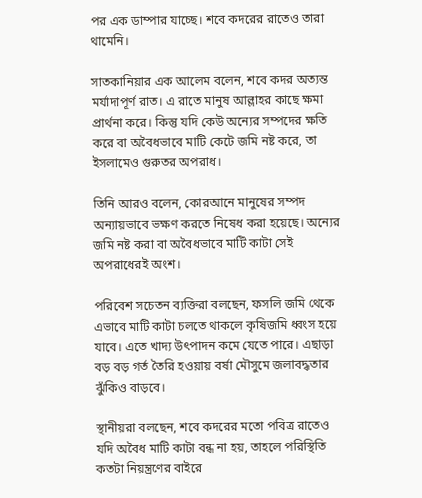পর এক ডাম্পার যাচ্ছে। শবে কদরের রাতেও তারা থামেনি।

সাতকানিয়ার এক আলেম বলেন, শবে কদর অত্যন্ত মর্যাদাপূর্ণ রাত। এ রাতে মানুষ আল্লাহর কাছে ক্ষমা প্রার্থনা করে। কিন্তু যদি কেউ অন্যের সম্পদের ক্ষতি করে বা অবৈধভাবে মাটি কেটে জমি নষ্ট করে, তা ইসলামেও গুরুতর অপরাধ।

তিনি আরও বলেন, কোরআনে মানুষের সম্পদ অন্যায়ভাবে ভক্ষণ করতে নিষেধ করা হয়েছে। অন্যের জমি নষ্ট করা বা অবৈধভাবে মাটি কাটা সেই অপরাধেরই অংশ।

পরিবেশ সচেতন ব্যক্তিরা বলছেন, ফসলি জমি থেকে এভাবে মাটি কাটা চলতে থাকলে কৃষিজমি ধ্বংস হয়ে যাবে। এতে খাদ্য উৎপাদন কমে যেতে পারে। এছাড়া বড় বড় গর্ত তৈরি হওয়ায় বর্ষা মৌসুমে জলাবদ্ধতার ঝুঁকিও বাড়বে।

স্থানীয়রা বলছেন, শবে কদরের মতো পবিত্র রাতেও যদি অবৈধ মাটি কাটা বন্ধ না হয়, তাহলে পরিস্থিতি কতটা নিয়ন্ত্রণের বাইরে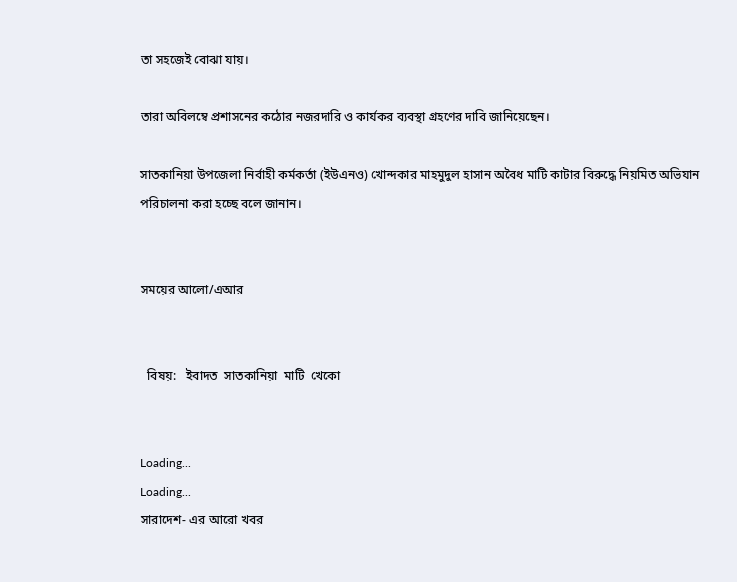তা সহজেই বোঝা যায়।

তারা অবিলম্বে প্রশাসনের কঠোর নজরদারি ও কার্যকর ব্যবস্থা গ্রহণের দাবি জানিয়েছেন।

সাতকানিয়া উপজেলা নির্বাহী কর্মকর্তা (ইউএনও) খোন্দকার মাহমুদুল হাসান অবৈধ মাটি কাটার বিরুদ্ধে নিয়মিত অভিযান পরিচালনা করা হচ্ছে বলে জানান।


সময়ের আলো/এআর


  বিষয়:   ইবাদত  সাতকানিয়া  মাটি  খেকো


Loading...
Loading...
সারাদেশ- এর আরো খবর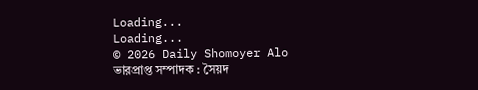Loading...
Loading...
© 2026 Daily Shomoyer Alo
ভারপ্রাপ্ত সম্পাদক : সৈয়দ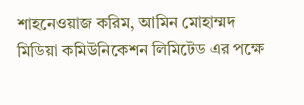শাহনেওয়াজ করিম, আমিন মোহাম্মদ মিডিয়া কমিউনিকেশন লিমিটেড এর পক্ষে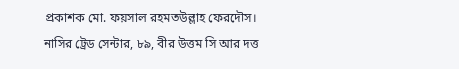প্রকাশক মো. ফয়সাল রহমতউল্লাহ ফেরদৌস। নাসির ট্রেড সেন্টার, ৮৯, বীর উত্তম সি আর দত্ত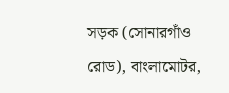সড়ক (সোনারগাঁও রোড), বাংলামোটর,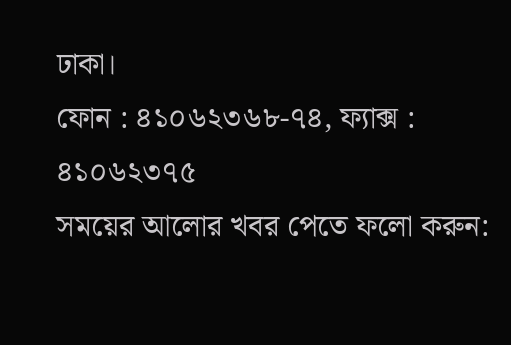ঢাকা।
ফোন : ৪১০৬২৩৬৮-৭৪, ফ্যাক্স : ৪১০৬২৩৭৫
সময়ের আলোর খবর পেতে ফলো করুন: